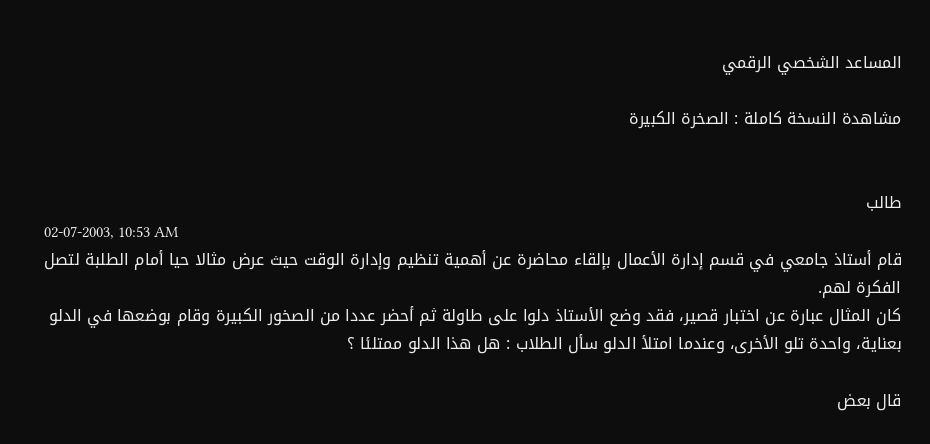المساعد الشخصي الرقمي

مشاهدة النسخة كاملة : الصخرة الكبيرة


طالب
02-07-2003, 10:53 AM
قام أستاذ جامعي في قسم إدارة الأعمال بإلقاء محاضرة عن أهمية تنظيم وإدارة الوقت حيث عرض مثالا حيا أمام الطلبة لتصل الفكرة لهم.
كان المثال عبارة عن اختبار قصير، فقد وضع الأستاذ دلوا على طاولة ثم أحضر عددا من الصخور الكبيرة وقام بوضعها في الدلو بعناية، واحدة تلو الأخرى، وعندما امتلأ الدلو سأل الطلاب : هل هذا الدلو ممتلئا ؟

قال بعض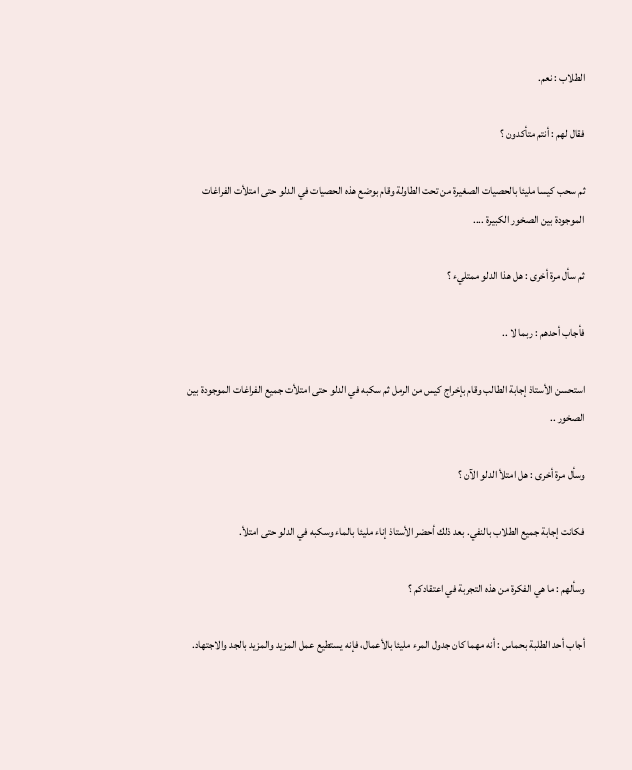الطلاب : نعم.

فقال لهم : أنتم متأكدون ؟

ثم سحب كيسا مليئا بالحصيات الصغيرة من تحت الطاولة وقام بوضع هذه الحصيات في الدلو حتى امتلأت الفراغات الموجودة بين الصخور الكبيرة ....

ثم سأل مرة أخرى : هل هذا الدلو ممتليء ؟

فأجاب أحدهم : ربما لا ..

استحسن الأستاذ إجابة الطالب وقام بإخراج كيس من الرمل ثم سكبه في الدلو حتى امتلأت جميع الفراغات الموجودة بين الصخور ..

وسأل مرة أخرى : هل امتلأ الدلو الآن ؟

فكانت إجابة جميع الطلاب بالنفي. بعد ذلك أحضر الأستاذ إناء مليئا بالماء وسكبه في الدلو حتى امتلأ.

وسألهم : ما هي الفكرة من هذه التجربة في اعتقادكم ؟

أجاب أحد الطلبة بحماس : أنه مهما كان جدول المرء مليئا بالأعمال، فإنه يستطيع عمل المزيد والمزيد بالجد والاجتهاد.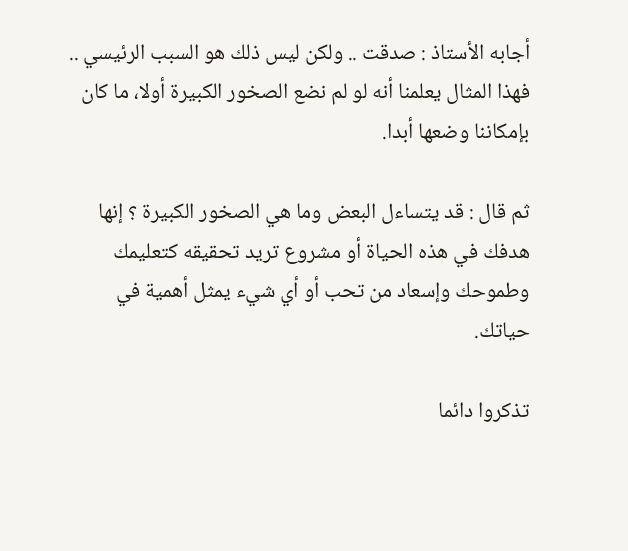أجابه الأستاذ : صدقت .. ولكن ليس ذلك هو السبب الرئيسي .. فهذا المثال يعلمنا أنه لو لم نضع الصخور الكبيرة أولا، ما كان بإمكاننا وضعها أبدا.

ثم قال : قد يتساءل البعض وما هي الصخور الكبيرة ؟ إنها هدفك في هذه الحياة أو مشروع تريد تحقيقه كتعليمك وطموحك وإسعاد من تحب أو أي شيء يمثل أهمية في حياتك.

تذكروا دائما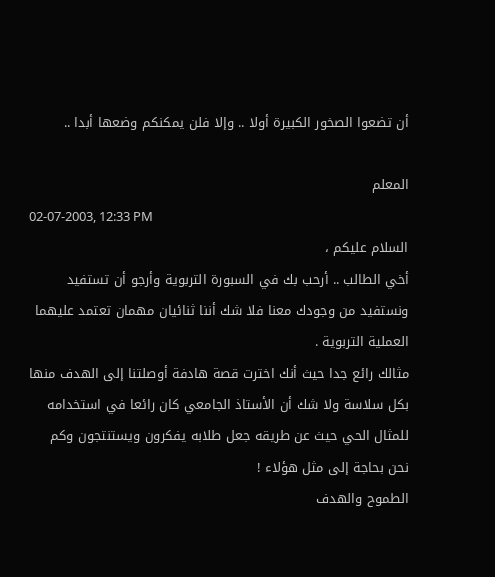أن تضعوا الصخور الكبيرة أولا .. وإلا فلن يمكنكم وضعها أبدا ..

المعلم
02-07-2003, 12:33 PM
السلام عليكم ،
أخي الطالب .. أرحب بك في السبورة التربوية وأرجو أن تستفيد ونستفيد من وجودك معنا فلا شك أننا ثنائيان مهمان تعتمد عليهما العملية التربوية .
مثالك رائع جدا حيث أنك اخترت قصة هادفة أوصلتنا إلى الهدف منها بكل سلاسة ولا شك أن الأستاذ الجامعي كان رائعا في استخدامه للمثال الحي حيث عن طريقه جعل طلابه يفكرون ويستنتجون وكم نحن بحاجة إلى مثل هؤلاء !
الطموح والهدف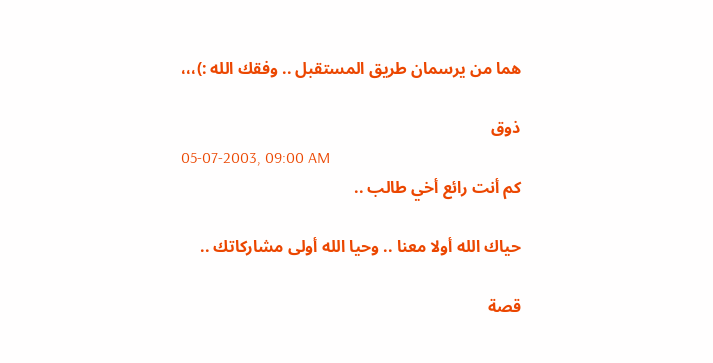هما من يرسمان طريق المستقبل .. وفقك الله :)،،،

ذوق
05-07-2003, 09:00 AM
كم أنت رائع أخي طالب ..

حياك الله أولا معنا .. وحيا الله أولى مشاركاتك ..

قصة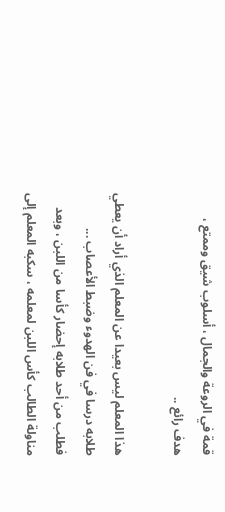قمة في الروعة والجمال ، أسلوب شيق وممتع ، هدف رائع ..

هذا المعلم ليس بعيدا عن المعلم الذي أراد أن يعطي طلابه درسا في فن الهدوء وضبط الأعصاب ...
فطلب من أحد طلابه إحضار كأسا من اللبن ، وبعد مناولة الطالب كأس اللبن لمعلمه ، سكبه المعلم إلى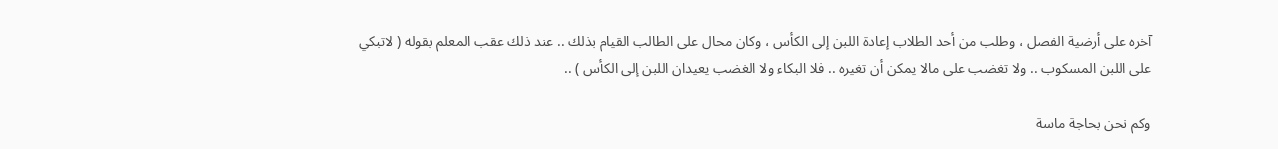آخره على أرضية الفصل ، وطلب من أحد الطلاب إعادة اللبن إلى الكأس ، وكان محال على الطالب القيام بذلك .. عند ذلك عقب المعلم بقوله ( لاتبكي على اللبن المسكوب .. ولا تغضب على مالا يمكن أن تغيره .. فلا البكاء ولا الغضب يعيدان اللبن إلى الكأس ) ..

وكم نحن بحاجة ماسة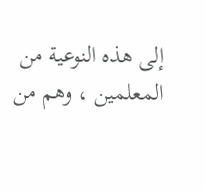إلى هذه النوعية من المعلمين ، وهم من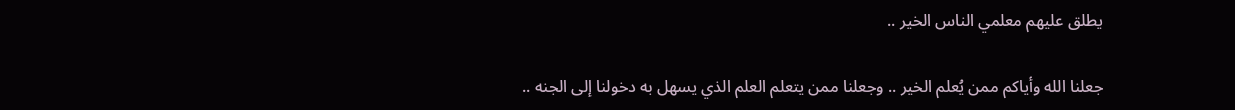يطلق عليهم معلمي الناس الخير ..

جعلنا الله وأياكم ممن يُعلم الخير .. وجعلنا ممن يتعلم العلم الذي يسهل به دخولنا إلى الجنه ..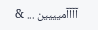آآآآميييين ... &